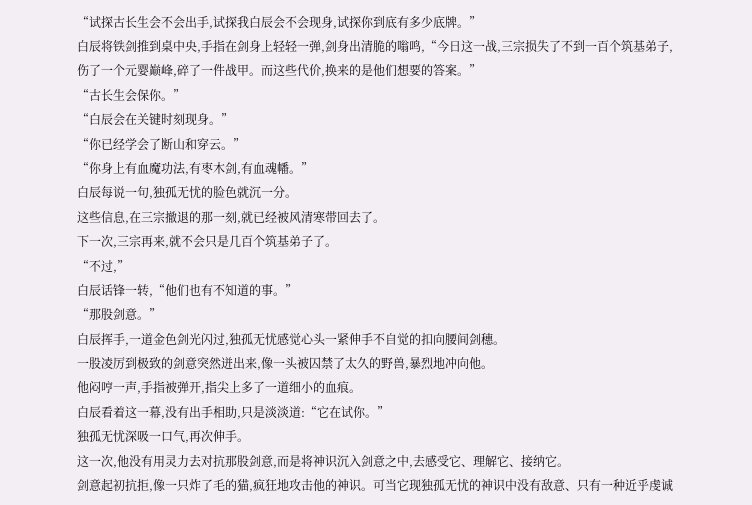“试探古长生会不会出手,试探我白辰会不会现身,试探你到底有多少底牌。”
白辰将铁剑推到桌中央,手指在剑身上轻轻一弹,剑身出清脆的嗡鸣,“今日这一战,三宗损失了不到一百个筑基弟子,伤了一个元婴巅峰,碎了一件战甲。而这些代价,换来的是他们想要的答案。”
“古长生会保你。”
“白辰会在关键时刻现身。”
“你已经学会了断山和穿云。”
“你身上有血魔功法,有枣木剑,有血魂幡。”
白辰每说一句,独孤无忧的脸色就沉一分。
这些信息,在三宗撤退的那一刻,就已经被风清寒带回去了。
下一次,三宗再来,就不会只是几百个筑基弟子了。
“不过,”
白辰话锋一转,“他们也有不知道的事。”
“那股剑意。”
白辰挥手,一道金色剑光闪过,独孤无忧感觉心头一紧伸手不自觉的扣向腰间剑穗。
一股凌厉到极致的剑意突然迸出来,像一头被囚禁了太久的野兽,暴烈地冲向他。
他闷哼一声,手指被弹开,指尖上多了一道细小的血痕。
白辰看着这一幕,没有出手相助,只是淡淡道:“它在试你。”
独孤无忧深吸一口气,再次伸手。
这一次,他没有用灵力去对抗那股剑意,而是将神识沉入剑意之中,去感受它、理解它、接纳它。
剑意起初抗拒,像一只炸了毛的猫,疯狂地攻击他的神识。可当它现独孤无忧的神识中没有敌意、只有一种近乎虔诚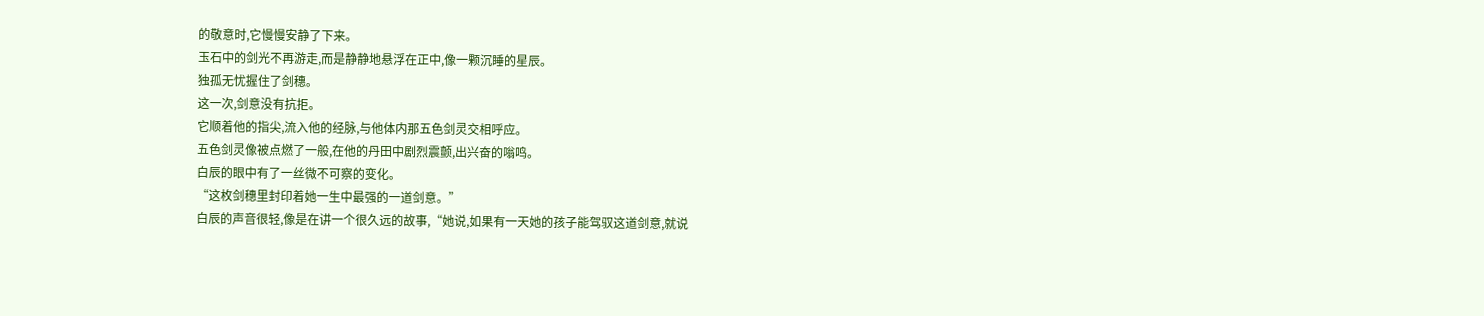的敬意时,它慢慢安静了下来。
玉石中的剑光不再游走,而是静静地悬浮在正中,像一颗沉睡的星辰。
独孤无忧握住了剑穗。
这一次,剑意没有抗拒。
它顺着他的指尖,流入他的经脉,与他体内那五色剑灵交相呼应。
五色剑灵像被点燃了一般,在他的丹田中剧烈震颤,出兴奋的嗡鸣。
白辰的眼中有了一丝微不可察的变化。
“这枚剑穗里封印着她一生中最强的一道剑意。”
白辰的声音很轻,像是在讲一个很久远的故事,“她说,如果有一天她的孩子能驾驭这道剑意,就说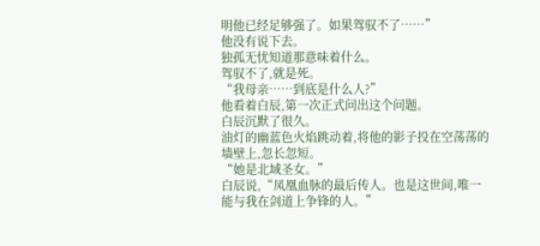明他已经足够强了。如果驾驭不了……”
他没有说下去。
独孤无忧知道那意味着什么。
驾驭不了,就是死。
“我母亲……到底是什么人?”
他看着白辰,第一次正式问出这个问题。
白辰沉默了很久。
油灯的幽蓝色火焰跳动着,将他的影子投在空荡荡的墙壁上,忽长忽短。
“她是北域圣女。”
白辰说,“凤凰血脉的最后传人。也是这世间,唯一能与我在剑道上争锋的人。”